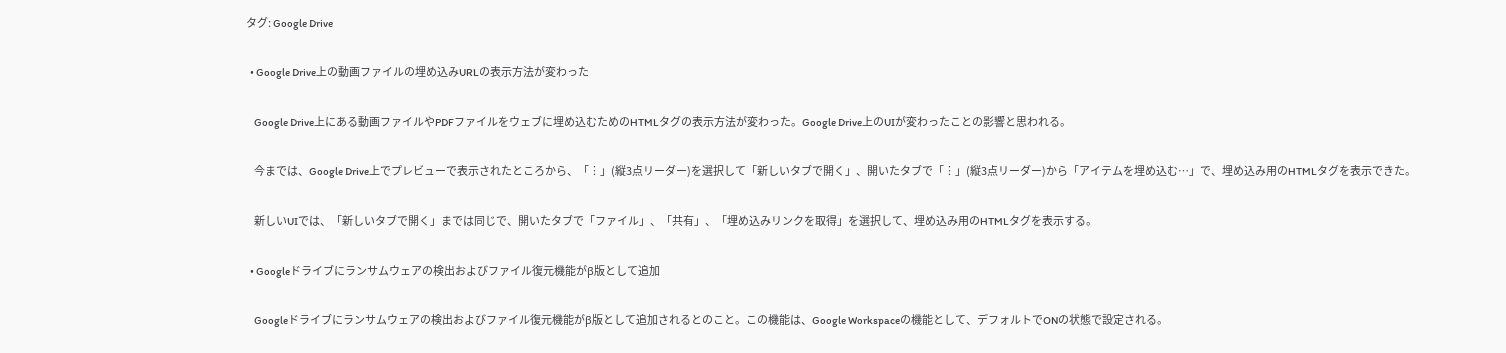タグ: Google Drive

  • Google Drive上の動画ファイルの埋め込みURLの表示方法が変わった

    Google Drive上にある動画ファイルやPDFファイルをウェブに埋め込むためのHTMLタグの表示方法が変わった。Google Drive上のUIが変わったことの影響と思われる。

    今までは、Google Drive上でプレビューで表示されたところから、「︙」(縦3点リーダー)を選択して「新しいタブで開く」、開いたタブで「︙」(縦3点リーダー)から「アイテムを埋め込む…」で、埋め込み用のHTMLタグを表示できた。

    新しいUIでは、「新しいタブで開く」までは同じで、開いたタブで「ファイル」、「共有」、「埋め込みリンクを取得」を選択して、埋め込み用のHTMLタグを表示する。

  • Googleドライブにランサムウェアの検出およびファイル復元機能がβ版として追加

    Googleドライブにランサムウェアの検出およびファイル復元機能がβ版として追加されるとのこと。この機能は、Google Workspaceの機能として、デフォルトでONの状態で設定される。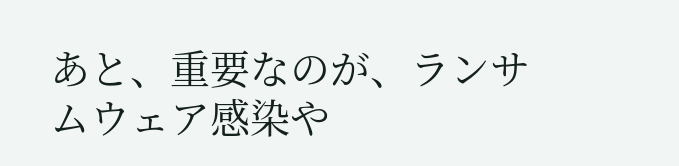あと、重要なのが、ランサムウェア感染や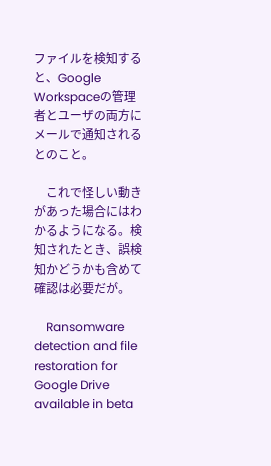ファイルを検知すると、Google Workspaceの管理者とユーザの両方にメールで通知されるとのこと。

    これで怪しい動きがあった場合にはわかるようになる。検知されたとき、誤検知かどうかも含めて確認は必要だが。

    Ransomware detection and file restoration for Google Drive available in beta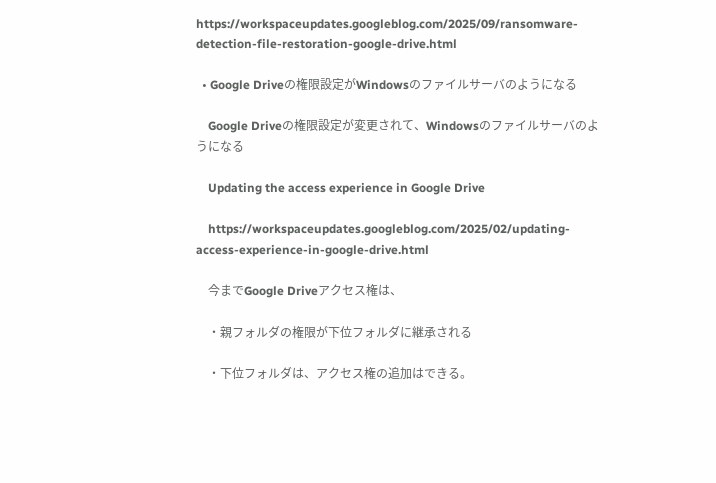https://workspaceupdates.googleblog.com/2025/09/ransomware-detection-file-restoration-google-drive.html

  • Google Driveの権限設定がWindowsのファイルサーバのようになる

    Google Driveの権限設定が変更されて、Windowsのファイルサーバのようになる

    Updating the access experience in Google Drive

    https://workspaceupdates.googleblog.com/2025/02/updating-access-experience-in-google-drive.html

    今までGoogle Driveアクセス権は、

    ・親フォルダの権限が下位フォルダに継承される

    ・下位フォルダは、アクセス権の追加はできる。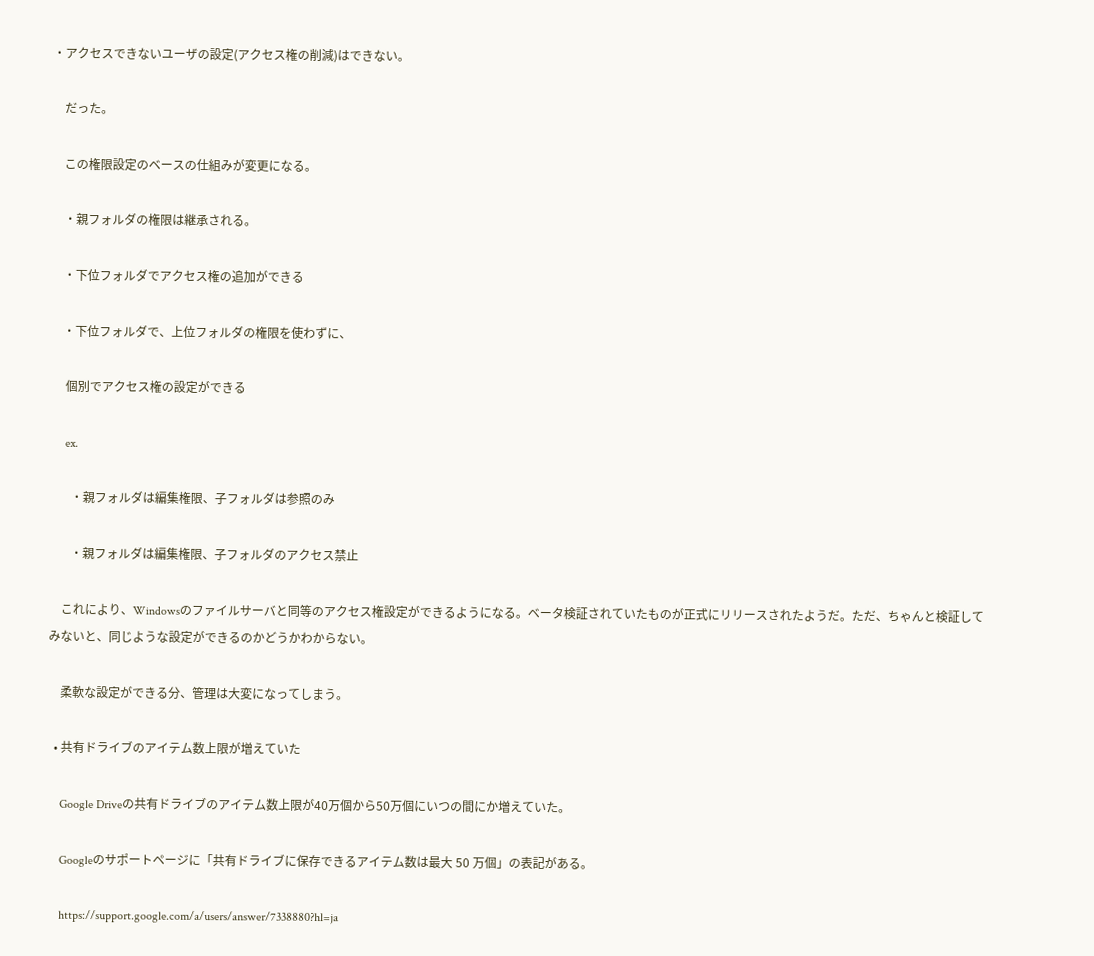・アクセスできないユーザの設定(アクセス権の削減)はできない。

    だった。

    この権限設定のベースの仕組みが変更になる。

    ・親フォルダの権限は継承される。

    ・下位フォルダでアクセス権の追加ができる

    ・下位フォルダで、上位フォルダの権限を使わずに、

     個別でアクセス権の設定ができる

     ex.

       ・親フォルダは編集権限、子フォルダは参照のみ

       ・親フォルダは編集権限、子フォルダのアクセス禁止

    これにより、Windowsのファイルサーバと同等のアクセス権設定ができるようになる。ベータ検証されていたものが正式にリリースされたようだ。ただ、ちゃんと検証してみないと、同じような設定ができるのかどうかわからない。

    柔軟な設定ができる分、管理は大変になってしまう。

  • 共有ドライブのアイテム数上限が増えていた

    Google Driveの共有ドライブのアイテム数上限が40万個から50万個にいつの間にか増えていた。

    Googleのサポートページに「共有ドライブに保存できるアイテム数は最大 50 万個」の表記がある。

    https://support.google.com/a/users/answer/7338880?hl=ja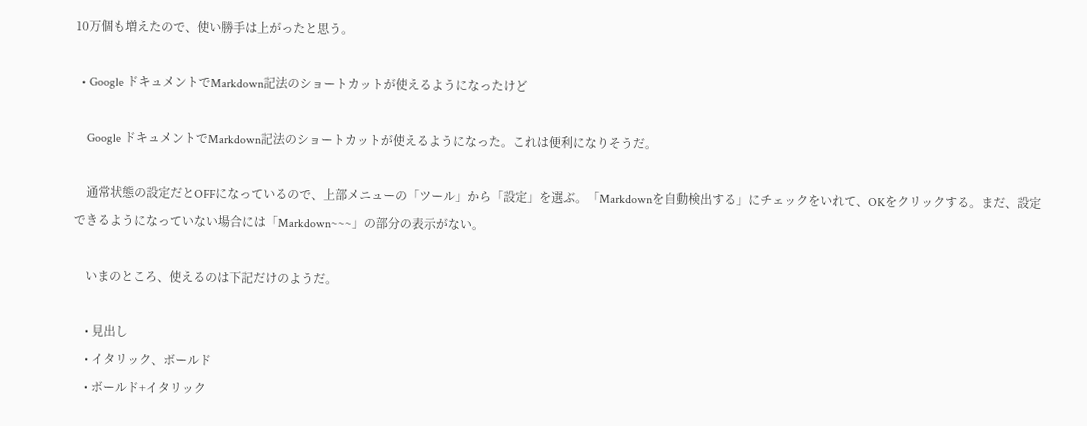10万個も増えたので、使い勝手は上がったと思う。

  • Google ドキュメントでMarkdown記法のショートカットが使えるようになったけど

    Google ドキュメントでMarkdown記法のショートカットが使えるようになった。これは便利になりそうだ。

    通常状態の設定だとOFFになっているので、上部メニューの「ツール」から「設定」を選ぶ。「Markdownを自動検出する」にチェックをいれて、OKをクリックする。まだ、設定できるようになっていない場合には「Markdown~~~」の部分の表示がない。

    いまのところ、使えるのは下記だけのようだ。

    • 見出し
    • イタリック、ボールド
    • ボールド+イタリック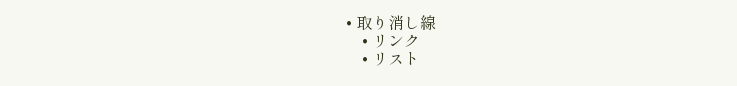• 取り消し線
    • リンク
    • リスト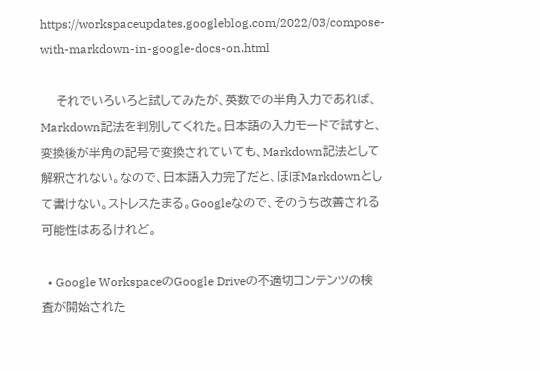https://workspaceupdates.googleblog.com/2022/03/compose-with-markdown-in-google-docs-on.html

    それでいろいろと試してみたが、英数での半角入力であれば、Markdown記法を判別してくれた。日本語の入力モードで試すと、変換後が半角の記号で変換されていても、Markdown記法として解釈されない。なので、日本語入力完了だと、ほぼMarkdownとして書けない。ストレスたまる。Googleなので、そのうち改善される可能性はあるけれど。

  • Google WorkspaceのGoogle Driveの不適切コンテンツの検査が開始された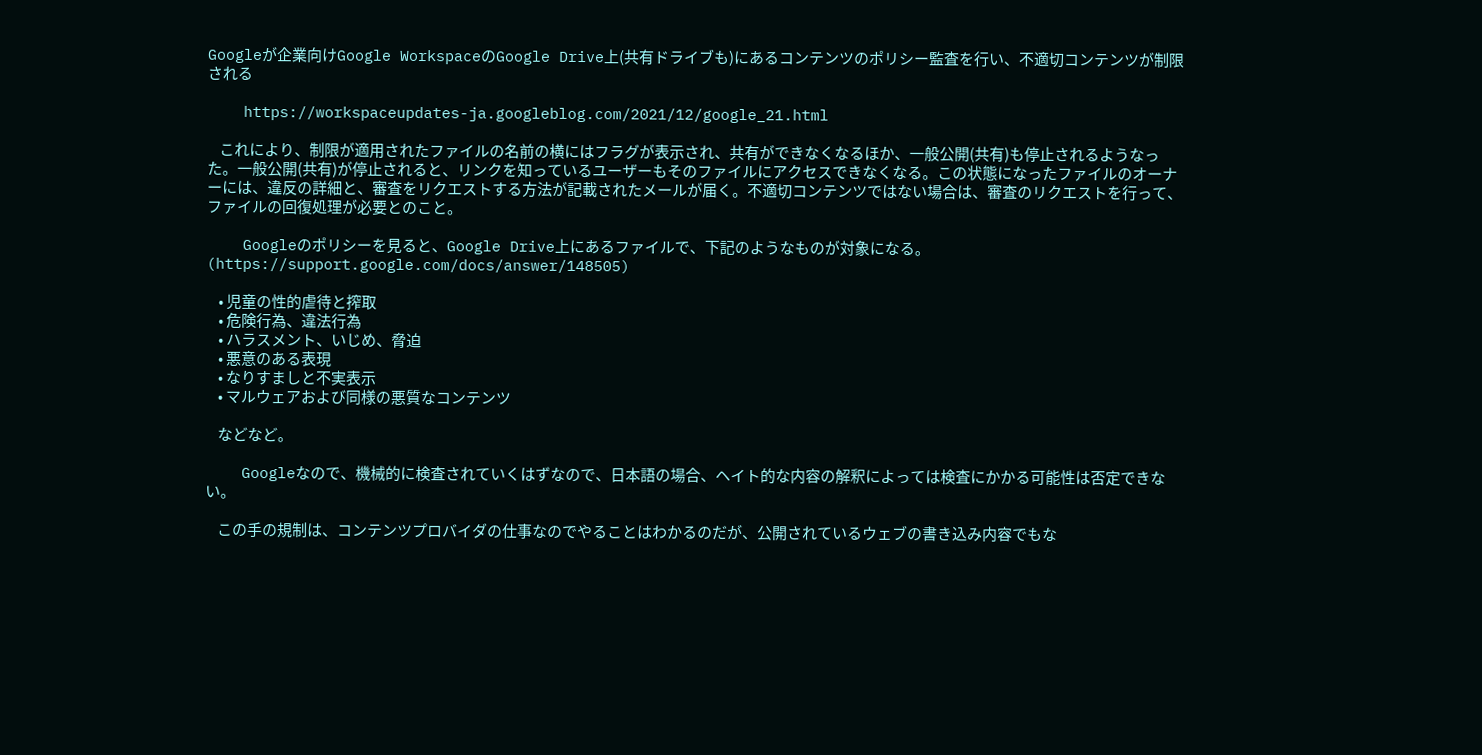Googleが企業向けGoogle WorkspaceのGoogle Drive上(共有ドライブも)にあるコンテンツのポリシー監査を行い、不適切コンテンツが制限される

    https://workspaceupdates-ja.googleblog.com/2021/12/google_21.html

    これにより、制限が適用されたファイルの名前の横にはフラグが表示され、共有ができなくなるほか、一般公開(共有)も停止されるようなった。一般公開(共有)が停止されると、リンクを知っているユーザーもそのファイルにアクセスできなくなる。この状態になったファイルのオーナーには、違反の詳細と、審査をリクエストする方法が記載されたメールが届く。不適切コンテンツではない場合は、審査のリクエストを行って、ファイルの回復処理が必要とのこと。

    Googleのポリシーを見ると、Google Drive上にあるファイルで、下記のようなものが対象になる。(https://support.google.com/docs/answer/148505)

    • 児童の性的虐待と搾取
    • 危険行為、違法行為
    • ハラスメント、いじめ、脅迫
    • 悪意のある表現
    • なりすましと不実表示
    • マルウェアおよび同様の悪質なコンテンツ

    などなど。

    Googleなので、機械的に検査されていくはずなので、日本語の場合、ヘイト的な内容の解釈によっては検査にかかる可能性は否定できない。

    この手の規制は、コンテンツプロバイダの仕事なのでやることはわかるのだが、公開されているウェブの書き込み内容でもな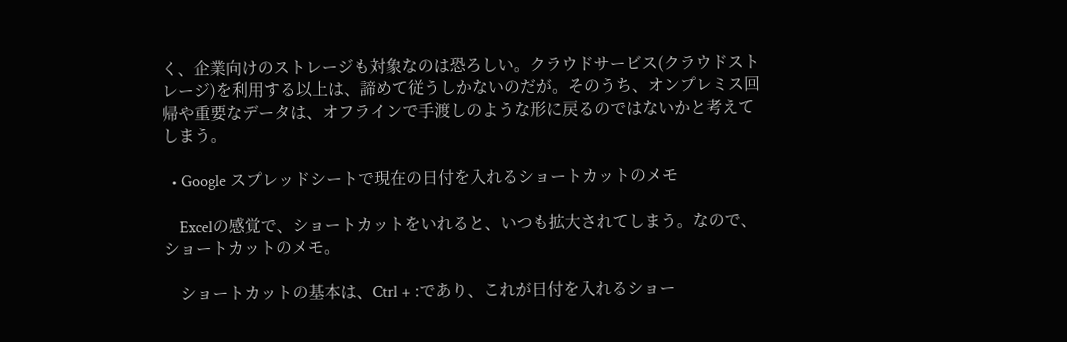く、企業向けのストレージも対象なのは恐ろしい。クラウドサービス(クラウドストレージ)を利用する以上は、諦めて従うしかないのだが。そのうち、オンプレミス回帰や重要なデータは、オフラインで手渡しのような形に戻るのではないかと考えてしまう。

  • Google スプレッドシートで現在の日付を入れるショートカットのメモ

    Excelの感覚で、ショートカットをいれると、いつも拡大されてしまう。なので、ショートカットのメモ。

    ショートカットの基本は、Ctrl + :であり、これが日付を入れるショー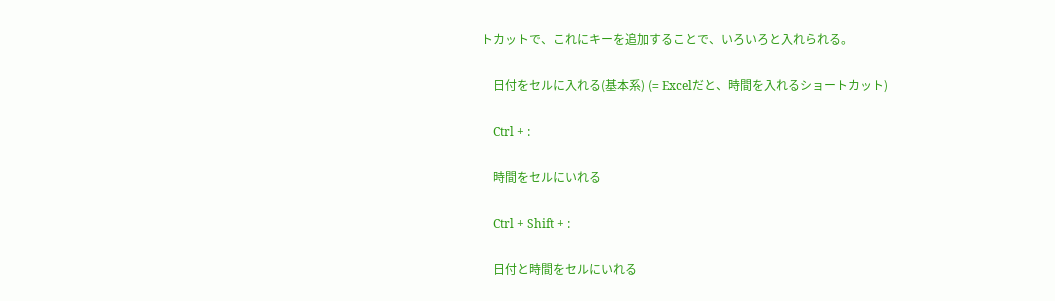トカットで、これにキーを追加することで、いろいろと入れられる。

    日付をセルに入れる(基本系) (= Excelだと、時間を入れるショートカット)

    Ctrl + :

    時間をセルにいれる

    Ctrl + Shift + :

    日付と時間をセルにいれる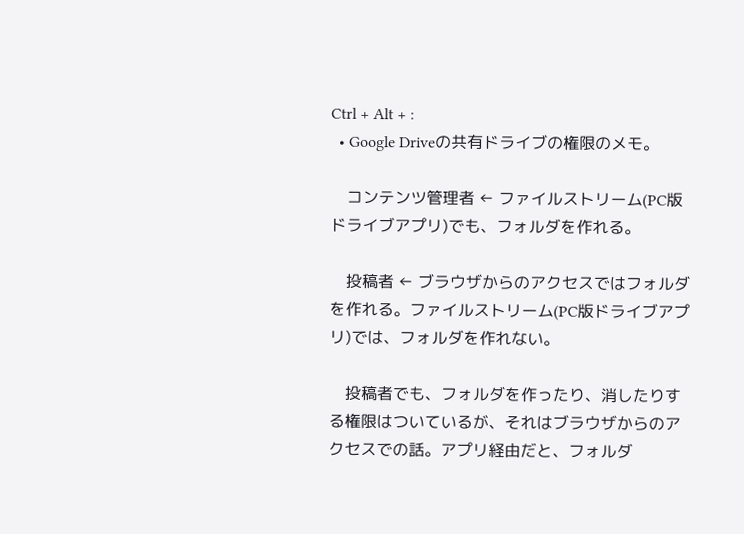Ctrl + Alt + :
  • Google Driveの共有ドライブの権限のメモ。

    コンテンツ管理者 ← ファイルストリーム(PC版ドライブアプリ)でも、フォルダを作れる。

    投稿者 ← ブラウザからのアクセスではフォルダを作れる。ファイルストリーム(PC版ドライブアプリ)では、フォルダを作れない。

    投稿者でも、フォルダを作ったり、消したりする権限はついているが、それはブラウザからのアクセスでの話。アプリ経由だと、フォルダ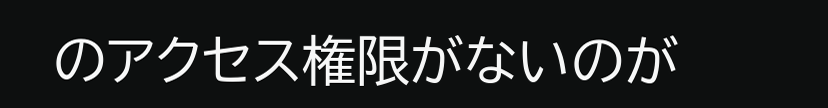のアクセス権限がないのが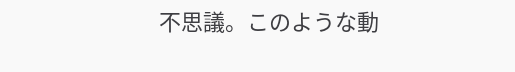不思議。このような動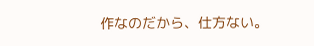作なのだから、仕方ない。